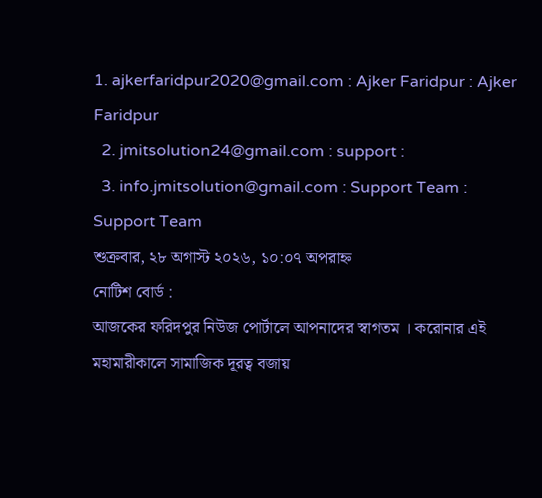1. ajkerfaridpur2020@gmail.com : Ajker Faridpur : Ajker Faridpur
  2. jmitsolution24@gmail.com : support :
  3. info.jmitsolution@gmail.com : Support Team : Support Team
শুক্রবার, ২৮ অগাস্ট ২০২৬, ১০:০৭ অপরাহ্ন
নোটিশ বোর্ড :
আজকের ফরিদপুর নিউজ পোর্টালে আপনাদের স্বাগতম । করোনার এই মহামারীকালে সামাজিক দূরত্ব বজায়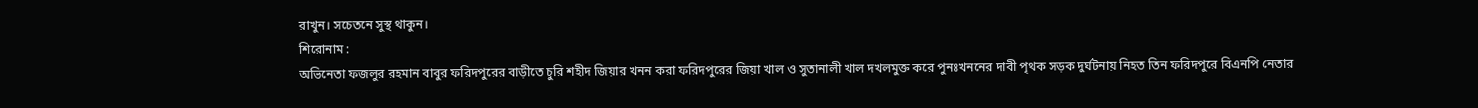রাখুন। সচেতনে সুস্থ থাকুন।
শিরোনাম :
অভিনেতা ফজলুর রহমান বাবুর ফরিদপুরের বাড়ীতে চুরি শহীদ জিয়ার খনন করা ফরিদপুরের জিয়া খাল ও সুতানালী খাল দখলমুক্ত করে পুনঃখননের দাবী পৃথক সড়ক দুর্ঘটনায় নিহত তিন ফরিদপুরে বিএনপি নেতার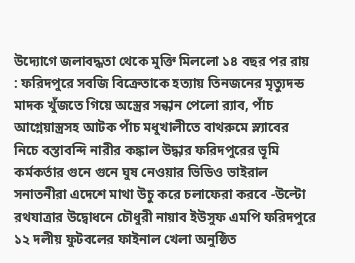উদ্যোগে জলাবদ্ধতা থেকে মুক্তি মিললো ১৪ বছর পর রায় : ফরিদপুরে সবজি বিক্রেতাকে হত্যায় তিনজনের মৃত্যুদন্ড মাদক খুঁজতে গিয়ে অস্ত্রের সন্ধান পেলো র‌্যাব, পাঁচ আগ্নেয়াস্ত্রসহ আটক পাঁচ মধুখালীতে বাথরুমে স্ল্যাবের নিচে বস্তাবন্দি নারীর কঙ্কাল উদ্ধার ফরিদপুরের ভূমি কর্মকর্তার গুনে গুনে ঘুষ নেওয়ার ভিডিও ভাইরাল সনাতনীরা এদেশে মাথা উচু করে চলাফেরা করবে -উল্টো রথযাত্রার উদ্বোধনে চৌধুরী নায়াব ইউসুফ এমপি ফরিদপুরে ১২ দলীয় ফুটবলের ফাইনাল খেলা অনুষ্ঠিত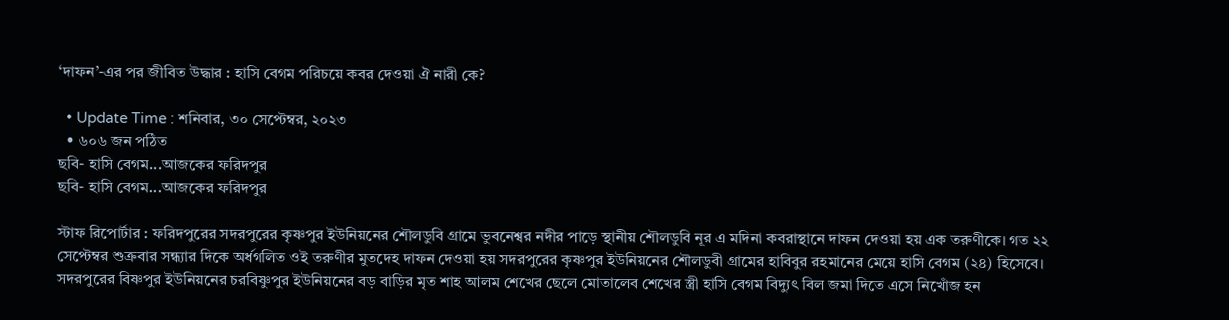‘দাফন’-এর পর জীবিত উদ্ধার : হাসি বেগম পরিচয়ে কবর দেওয়া ঐ নারী কে?

  • Update Time : শনিবার, ৩০ সেপ্টেম্বর, ২০২৩
  • ৬০৬ জন পঠিত
ছবি- হাসি বেগম...আজকের ফরিদপুর
ছবি- হাসি বেগম...আজকের ফরিদপুর

স্টাফ রিপোর্টার : ফরিদপুরের সদরপুরের কৃষ্ণপুর ইউনিয়নের শৌলডুবি গ্রামে ভুবনেশ্বর নদীর পাড়ে স্থানীয় শৌলডুবি নূর এ মদিনা কবরাস্থানে দাফন দেওয়া হয় এক তরুণীকে। গত ২২ সেপ্টেম্বর শুক্রবার সন্ধ্যার দিকে অর্ধগলিত ওই তরুণীর মুতদেহ দাফন দেওয়া হয় সদরপুরের কৃষ্ণপুর ইউনিয়নের শৌলডুবী গ্রামের হাবিবুর রহমানের মেয়ে হাসি বেগম (২৪) হিসেবে। সদরপুরের বিষ্ণপুর ইউনিয়নের চরবিষ্ণুপুর ইউনিয়নের বড় বাড়ির মৃত শাহ আলম শেখের ছেলে মোতালেব শেখের স্ত্রী হাসি বেগম বিদ্যুৎ বিল জমা দিতে এসে নিখোঁজ হন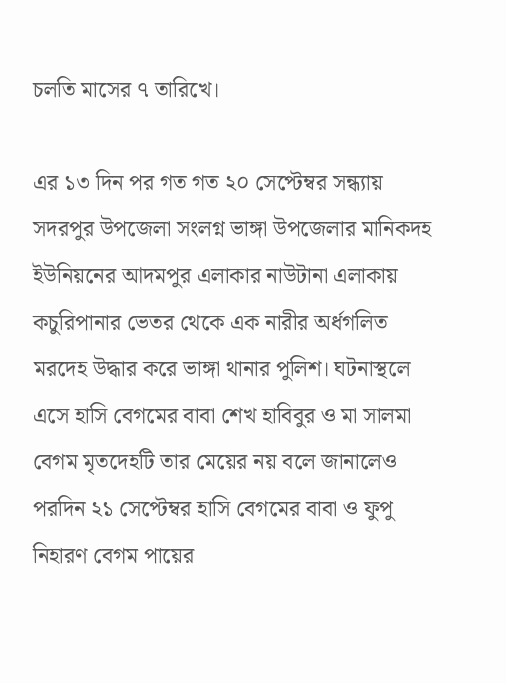চলতি মাসের ৭ তারিখে।

এর ১৩ দিন পর গত গত ২০ সেপ্টেম্বর সন্ধ্যায় সদরপুর উপজেলা সংলগ্ন ভাঙ্গা উপজেলার মানিকদহ ইউনিয়নের আদমপুর এলাকার নাউটানা এলাকায় কচুরিপানার ভেতর থেকে এক নারীর অর্ধগলিত মরদেহ উদ্ধার করে ভাঙ্গা থানার পুলিশ। ঘটনাস্থলে এসে হাসি বেগমের বাবা শেখ হাবিবুর ও মা সালমা বেগম মৃতদেহটি তার মেয়ের নয় বলে জানালেও পরদিন ২১ সেপ্টেম্বর হাসি বেগমের বাবা ও ফুপু নিহারণ বেগম পায়ের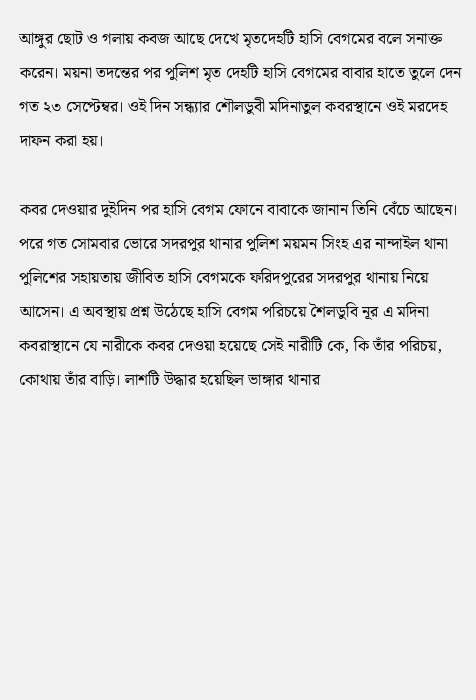আঙ্গুর ছোট ও গলায় কবজ আছে দেখে মৃতদেহটি হাসি বেগমের বলে সনাক্ত করেন। ময়না তদন্তের পর পুলিশ মৃত দেহটি হাসি বেগমের বাবার হাতে তুলে দেন গত ২৩ সেপ্টেম্বর। ওই দিন সন্ধ্যার শৌলডুবী মদিনাতুল কবরস্থানে ওই মরদেহ দাফন করা হয়।

কবর দেওয়ার দুইদিন পর হাসি বেগম ফোনে বাবাকে জানান তিনি বেঁচে আছেন। পরে গত সোমবার ভোরে সদরপুর থানার পুলিশ ময়মন সিংহ এর নান্দাইল থানা পুলিশের সহায়তায় জীবিত হাসি বেগমকে ফরিদপুরের সদরপুর থানায় নিয়ে আসেন। এ অবস্থায় প্রশ্ন উঠেছে হাসি বেগম পরিচয়ে শৈলডুবি নূর এ মদিনা কবরাস্থানে যে নারীকে কবর দেওয়া হয়েছে সেই নারীটি কে, কি তাঁর পরিচয়, কোথায় তাঁর বাড়ি। লাশটি উদ্ধার হয়েছিল ভাঙ্গার থানার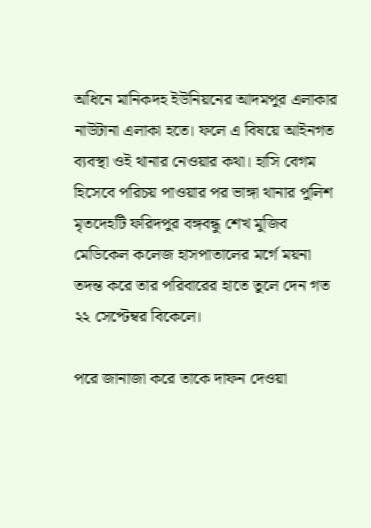অধিনে মানিকদহ ইউনিয়নের আদমপুর এলাকার নাউটানা এলাকা হতে। ফলে এ বিষয়ে আইনগত ব্যবস্থা ওই থানার নেওয়ার কথা। হাসি বেগম হিসেবে পরিচয় পাওয়ার পর ভাঙ্গা থানার পুলিশ মৃতদেহটি ফরিদপুর বঙ্গবন্ধু শেখ মুজিব মেডিকেল কলেজ হাসপাতালের মর্গে ময়না তদন্ত করে তার পরিবারের হাতে তুলে দেন গত ২২ সেপ্টেম্বর বিকেলে।

পরে জানাজা করে তাকে দাফন দেওয়া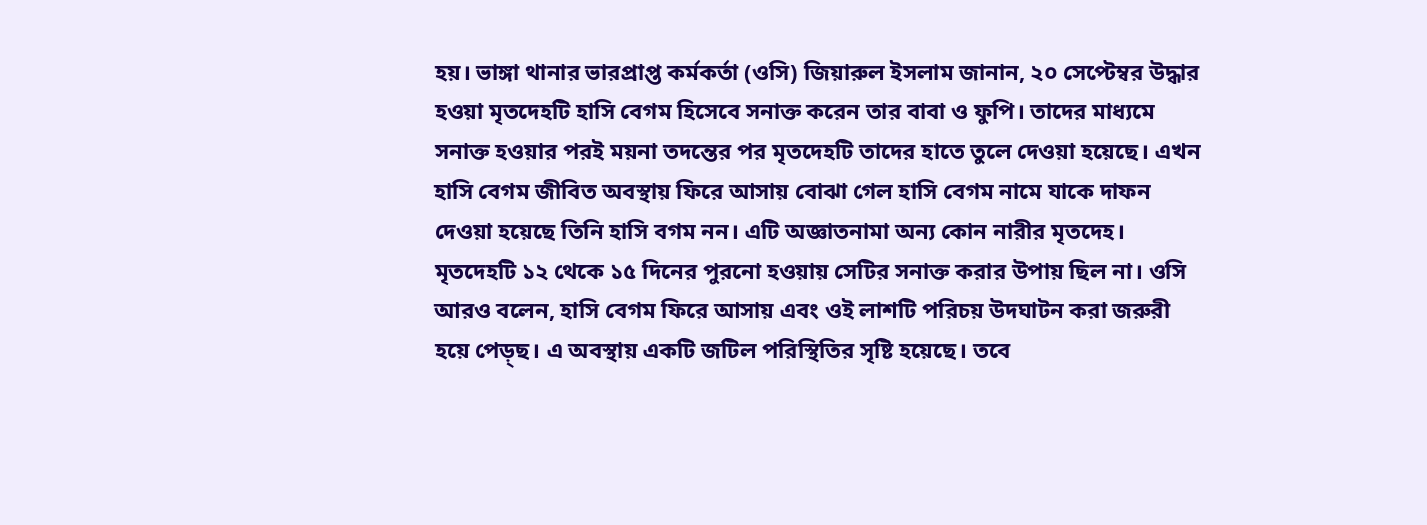হয়। ভাঙ্গা থানার ভারপ্রাপ্ত কর্মকর্তা (ওসি) জিয়ারুল ইসলাম জানান, ২০ সেপ্টেম্বর উদ্ধার হওয়া মৃতদেহটি হাসি বেগম হিসেবে সনাক্ত করেন তার বাবা ও ফুপি। তাদের মাধ্যমে সনাক্ত হওয়ার পরই ময়না তদন্তের পর মৃতদেহটি তাদের হাতে তুলে দেওয়া হয়েছে। এখন হাসি বেগম জীবিত অবস্থায় ফিরে আসায় বোঝা গেল হাসি বেগম নামে যাকে দাফন দেওয়া হয়েছে তিনি হাসি বগম নন। এটি অজ্ঞাতনামা অন্য কোন নারীর মৃতদেহ। মৃতদেহটি ১২ থেকে ১৫ দিনের পুরনো হওয়ায় সেটির সনাক্ত করার উপায় ছিল না। ওসি আরও বলেন, হাসি বেগম ফিরে আসায় এবং ওই লাশটি পরিচয় উদঘাটন করা জরুরী হয়ে পেড়্ছ। এ অবস্থায় একটি জটিল পরিস্থিতির সৃষ্টি হয়েছে। তবে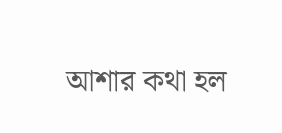আশার কথা হল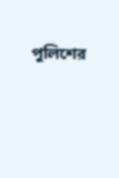পুলিশের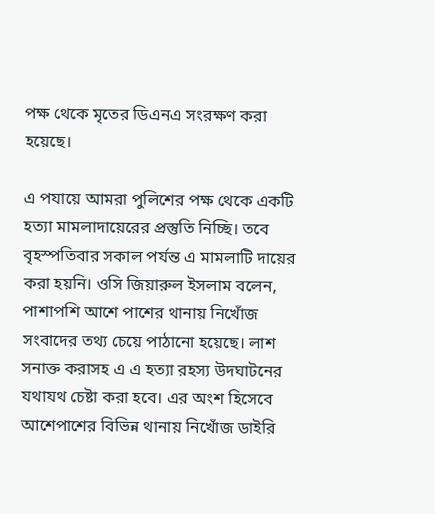পক্ষ থেকে মৃতের ডিএনএ সংরক্ষণ করা হয়েছে।

এ পযায়ে আমরা পুলিশের পক্ষ থেকে একটি হত্যা মামলাদায়েরের প্রস্তুতি নিচ্ছি। তবে বৃহস্পতিবার সকাল পর্যন্ত এ মামলাটি দায়ের করা হয়নি। ওসি জিয়ারুল ইসলাম বলেন, পাশাপশি আশে পাশের থানায় নিখোঁজ সংবাদের তথ্য চেয়ে পাঠানো হয়েছে। লাশ সনাক্ত করাসহ এ এ হত্যা রহস্য উদঘাটনের যথাযথ চেষ্টা করা হবে। এর অংশ হিসেবে আশেপাশের বিভিন্ন থানায় নিখোঁজ ডাইরি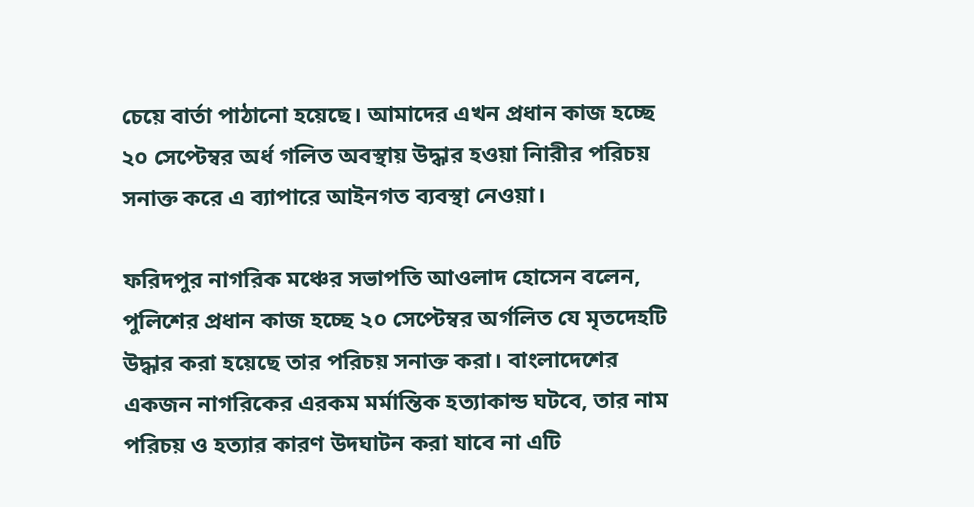চেয়ে বার্তা পাঠানো হয়েছে। আমাদের এখন প্রধান কাজ হচ্ছে ২০ সেপ্টেম্বর অর্ধ গলিত অবস্থায় উদ্ধার হওয়া নিারীর পরিচয় সনাক্ত করে এ ব্যাপারে আইনগত ব্যবস্থা নেওয়া।

ফরিদপুর নাগরিক মঞ্চের সভাপতি আওলাদ হোসেন বলেন, পুলিশের প্রধান কাজ হচ্ছে ২০ সেপ্টেম্বর অর্গলিত যে মৃতদেহটি উদ্ধার করা হয়েছে তার পরিচয় সনাক্ত করা। বাংলাদেশের একজন নাগরিকের এরকম মর্মান্তিক হত্যাকান্ড ঘটবে, তার নাম পরিচয় ও হত্যার কারণ উদঘাটন করা যাবে না এটি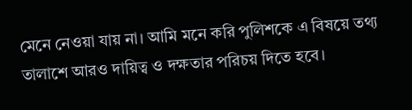মেনে নেওয়া যায় না। আমি মনে করি পুলিশকে এ বিষয়ে তথ্য তালাশে আরও দায়িত্ব ও দক্ষতার পরিচয় দিতে হবে।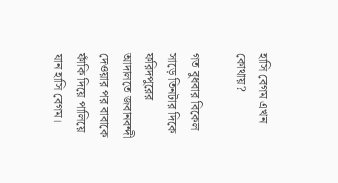হাসি বেগম এখন কোথায়?

গত বুধবার বিকেল সাড়ে তিনটার দিকে ফরিদপুরের আদালতে জবানবন্দী দেওয়ার পর বাবাকে ফাঁকি দিয়ে পালিয়ে যান হাসি বেগম।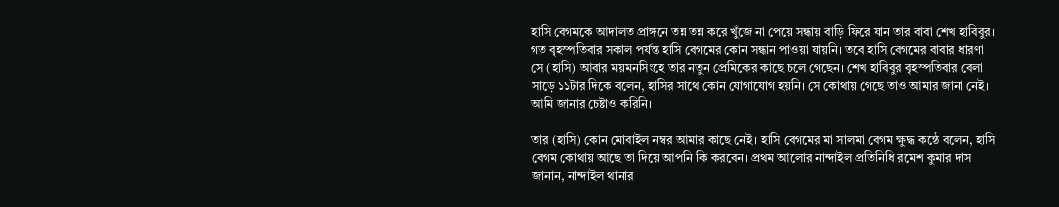হাসি বেগমকে আদালত প্রাঙ্গনে তন্ন তন্ন করে খুঁজে না পেয়ে সন্ধায় বাড়ি ফিরে যান তার বাবা শেখ হাবিবুর। গত বৃহস্পতিবার সকাল পর্যন্ত হাসি বেগমের কোন সন্ধান পাওয়া যায়নি। তবে হাসি বেগমের বাবার ধারণা সে (হাসি) আবার ময়মনসিংহে তার নতুন প্রেমিকের কাছে চলে গেছেন। শেখ হাবিবুর বৃহস্পতিবার বেলা সাড়ে ১১টার দিকে বলেন, হাসির সাথে কোন যোগাযোগ হয়নি। সে কোথায় গেছে তাও আমার জানা নেই। আমি জানার চেষ্টাও করিনি।

তার (হাসি) কোন মোবাইল নম্বর আমার কাছে নেই। হাসি বেগমের মা সালমা বেগম ক্ষুদ্ধ কন্ঠে বলেন, হাসি বেগম কোথায় আছে তা দিয়ে আপনি কি করবেন। প্রথম আলোর নান্দাইল প্রতিনিধি রমেশ কুমার দাস জানান, নান্দাইল থানার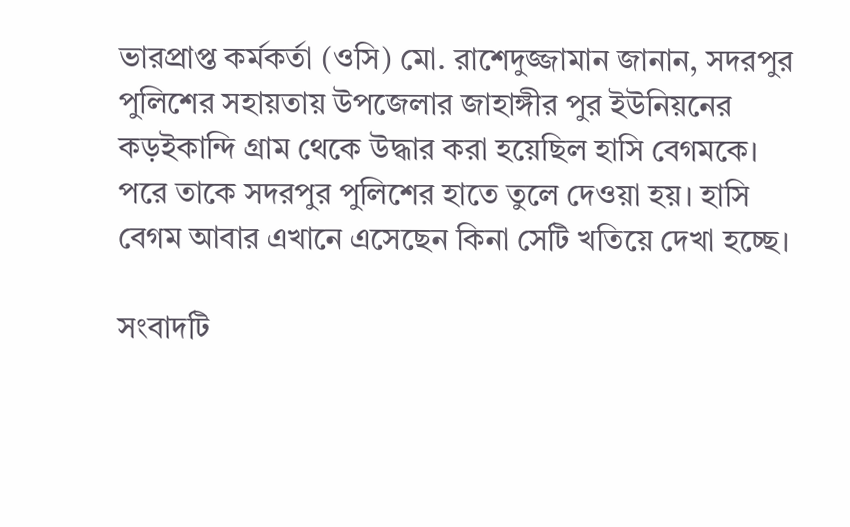ভারপ্রাপ্ত কর্মকর্তা (ওসি) মো. রাশেদুজ্জামান জানান, সদরপুর পুলিশের সহায়তায় উপজেলার জাহাঙ্গীর পুর ইউনিয়নের কড়ইকান্দি গ্রাম থেকে উদ্ধার করা হয়েছিল হাসি বেগমকে। পরে তাকে সদরপুর পুলিশের হাতে তুলে দেওয়া হয়। হাসি বেগম আবার এখানে এসেছেন কিনা সেটি খতিয়ে দেখা হচ্ছে।

সংবাদটি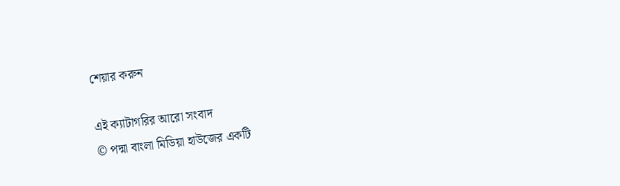শেয়ার করুন

এই ক্যাটাগরির আরো সংবাদ
© পদ্মা বাংলা মিডিয়া হাউজের একটি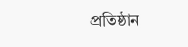প্রতিষ্ঠান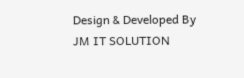Design & Developed By JM IT SOLUTION